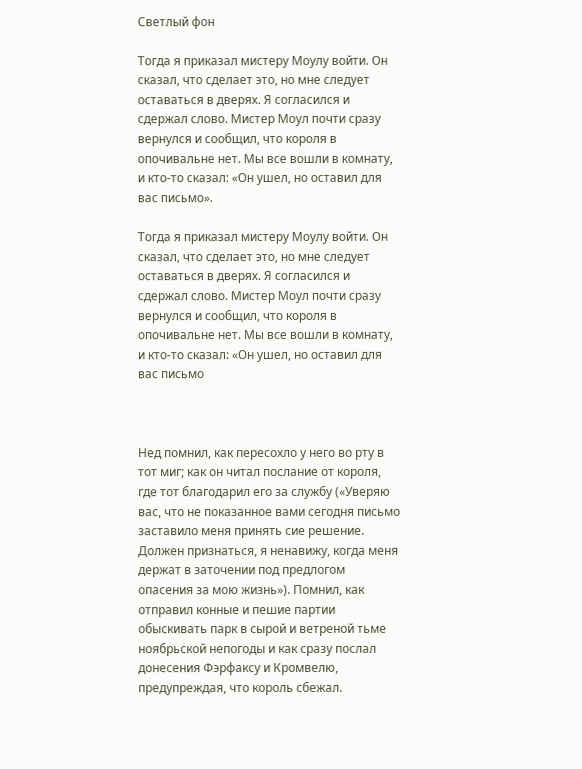Светлый фон

Тогда я приказал мистеру Моулу войти. Он сказал, что сделает это, но мне следует оставаться в дверях. Я согласился и сдержал слово. Мистер Моул почти сразу вернулся и сообщил, что короля в опочивальне нет. Мы все вошли в комнату, и кто-то сказал: «Он ушел, но оставил для вас письмо».

Тогда я приказал мистеру Моулу войти. Он сказал, что сделает это, но мне следует оставаться в дверях. Я согласился и сдержал слово. Мистер Моул почти сразу вернулся и сообщил, что короля в опочивальне нет. Мы все вошли в комнату, и кто-то сказал: «Он ушел, но оставил для вас письмо



Нед помнил, как пересохло у него во рту в тот миг; как он читал послание от короля, где тот благодарил его за службу («Уверяю вас, что не показанное вами сегодня письмо заставило меня принять сие решение. Должен признаться, я ненавижу, когда меня держат в заточении под предлогом опасения за мою жизнь»). Помнил, как отправил конные и пешие партии обыскивать парк в сырой и ветреной тьме ноябрьской непогоды и как сразу послал донесения Фэрфаксу и Кромвелю, предупреждая, что король сбежал.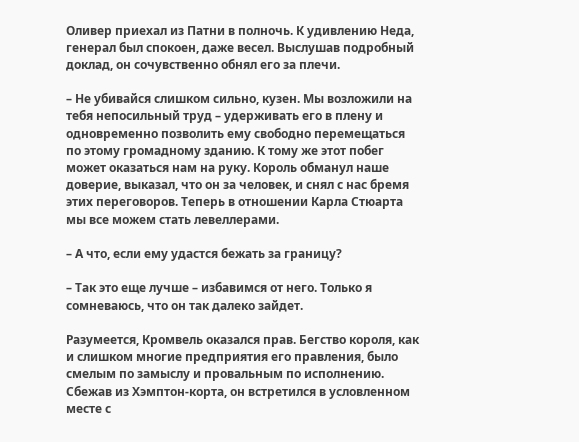Оливер приехал из Патни в полночь. К удивлению Неда, генерал был спокоен, даже весел. Выслушав подробный доклад, он сочувственно обнял его за плечи.

– Не убивайся слишком сильно, кузен. Мы возложили на тебя непосильный труд – удерживать его в плену и одновременно позволить ему свободно перемещаться по этому громадному зданию. К тому же этот побег может оказаться нам на руку. Король обманул наше доверие, выказал, что он за человек, и снял с нас бремя этих переговоров. Теперь в отношении Карла Стюарта мы все можем стать левеллерами.

– А что, если ему удастся бежать за границу?

– Так это еще лучше – избавимся от него. Только я сомневаюсь, что он так далеко зайдет.

Разумеется, Кромвель оказался прав. Бегство короля, как и слишком многие предприятия его правления, было смелым по замыслу и провальным по исполнению. Сбежав из Хэмптон-корта, он встретился в условленном месте с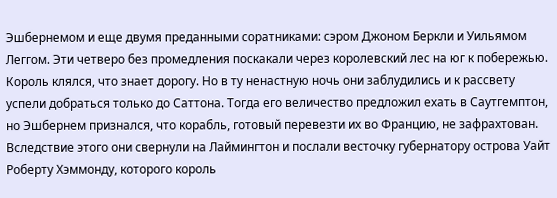Эшбернемом и еще двумя преданными соратниками: сэром Джоном Беркли и Уильямом Леггом. Эти четверо без промедления поскакали через королевский лес на юг к побережью. Король клялся, что знает дорогу. Но в ту ненастную ночь они заблудились и к рассвету успели добраться только до Саттона. Тогда его величество предложил ехать в Саутгемптон, но Эшбернем признался, что корабль, готовый перевезти их во Францию, не зафрахтован. Вследствие этого они свернули на Лаймингтон и послали весточку губернатору острова Уайт Роберту Хэммонду, которого король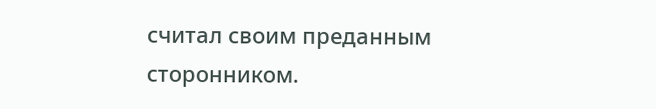считал своим преданным сторонником.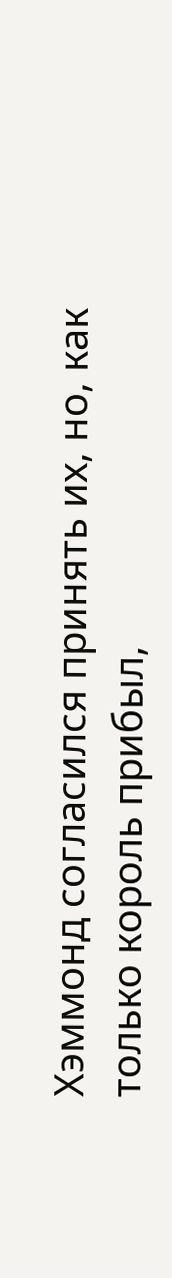Хэммонд согласился принять их, но, как только король прибыл,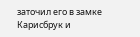заточил его в замке Карисбрук и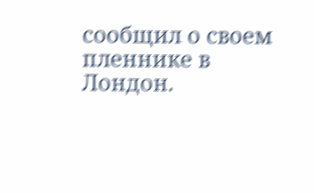сообщил о своем пленнике в Лондон.